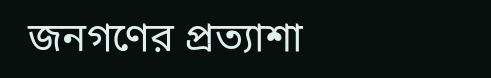জনগণের প্রত্যাশা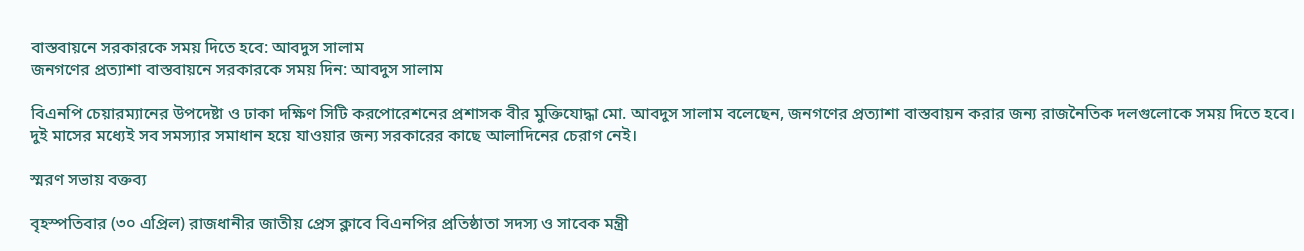বাস্তবায়নে সরকারকে সময় দিতে হবে: আবদুস সালাম
জনগণের প্রত্যাশা বাস্তবায়নে সরকারকে সময় দিন: আবদুস সালাম

বিএনপি চেয়ারম্যানের উপদেষ্টা ও ঢাকা দক্ষিণ সিটি করপোরেশনের প্রশাসক বীর মুক্তিযোদ্ধা মো. আবদুস সালাম বলেছেন, জনগণের প্রত্যাশা বাস্তবায়ন করার জন্য রাজনৈতিক দলগুলোকে সময় দিতে হবে। দুই মাসের মধ্যেই সব সমস্যার সমাধান হয়ে যাওয়ার জন্য সরকারের কাছে আলাদিনের চেরাগ নেই।

স্মরণ সভায় বক্তব্য

বৃহস্পতিবার (৩০ এপ্রিল) রাজধানীর জাতীয় প্রেস ক্লাবে বিএনপির প্রতিষ্ঠাতা সদস্য ও সাবেক মন্ত্রী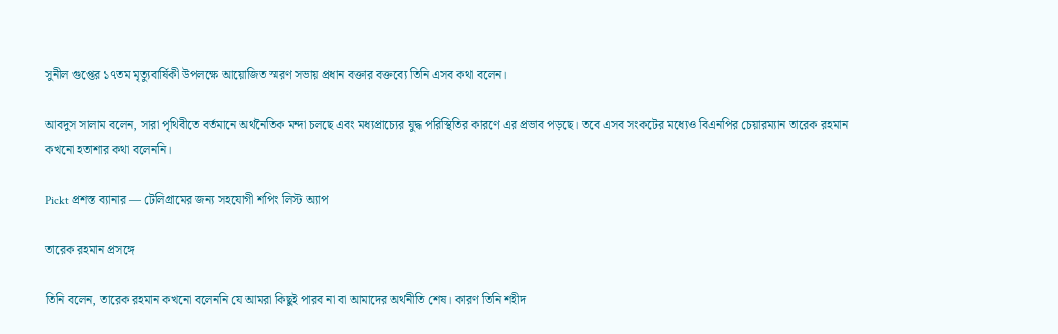সুনীল গুপ্তের ১৭তম মৃত্যুবার্ষিকী উপলক্ষে আয়োজিত স্মরণ সভায় প্রধান বক্তার বক্তব্যে তিনি এসব কথা বলেন।

আবদুস সালাম বলেন, সারা পৃথিবীতে বর্তমানে অর্থনৈতিক মন্দা চলছে এবং মধ্যপ্রাচ্যের যুদ্ধ পরিস্থিতির কারণে এর প্রভাব পড়ছে। তবে এসব সংকটের মধ্যেও বিএনপির চেয়ারম্যান তারেক রহমান কখনো হতাশার কথা বলেননি।

Pickt প্রশস্ত ব্যানার — টেলিগ্রামের জন্য সহযোগী শপিং লিস্ট অ্যাপ

তারেক রহমান প্রসঙ্গে

তিনি বলেন, তারেক রহমান কখনো বলেননি যে আমরা কিছুই পারব না বা আমাদের অর্থনীতি শেষ। কারণ তিনি শহীদ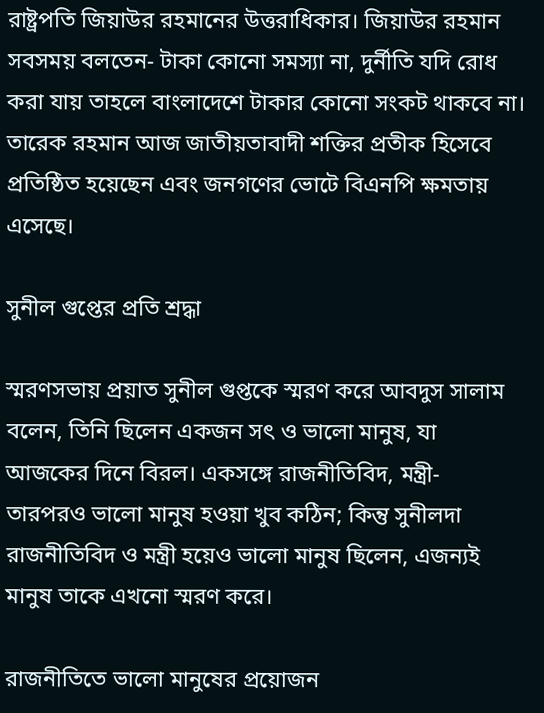রাষ্ট্রপতি জিয়াউর রহমানের উত্তরাধিকার। জিয়াউর রহমান সবসময় বলতেন- টাকা কোনো সমস্যা না, দুর্নীতি যদি রোধ করা যায় তাহলে বাংলাদেশে টাকার কোনো সংকট থাকবে না। তারেক রহমান আজ জাতীয়তাবাদী শক্তির প্রতীক হিসেবে প্রতিষ্ঠিত হয়েছেন এবং জনগণের ভোটে বিএনপি ক্ষমতায় এসেছে।

সুনীল গুপ্তের প্রতি শ্রদ্ধা

স্মরণসভায় প্রয়াত সুনীল গুপ্তকে স্মরণ করে আবদুস সালাম বলেন, তিনি ছিলেন একজন সৎ ও ভালো মানুষ, যা আজকের দিনে বিরল। একসঙ্গে রাজনীতিবিদ, মন্ত্রী- তারপরও ভালো মানুষ হওয়া খুব কঠিন; কিন্তু সুনীলদা রাজনীতিবিদ ও মন্ত্রী হয়েও ভালো মানুষ ছিলেন, এজন্যই মানুষ তাকে এখনো স্মরণ করে।

রাজনীতিতে ভালো মানুষের প্রয়োজন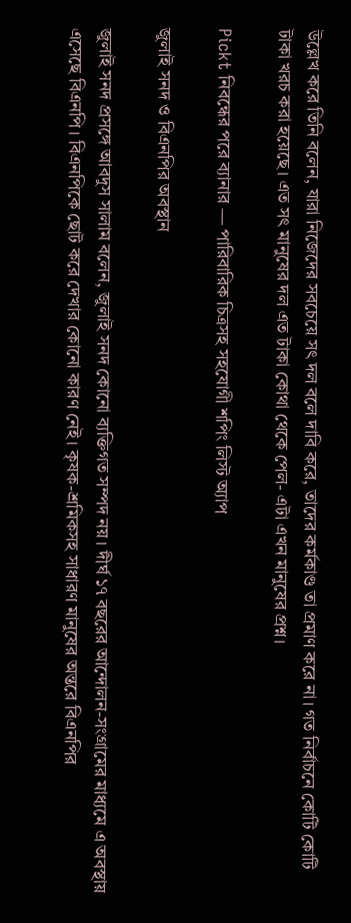উল্লেখ করে তিনি বলেন, যারা নিজেদের সবচেয়ে সৎ দল বলে দাবি করে, তাদের কর্মকাণ্ড তা প্রমাণ করে না। গত নির্বাচনে কোটি কোটি টাকা খরচ করা হয়েছে। এত সৎ মানুষের দল এত টাকা কোথা থেকে পেল- এটা এখন মানুষের প্রশ্ন।

Pickt নিবন্ধের পরে ব্যানার — পারিবারিক চিত্রসহ সহযোগী শপিং লিস্ট অ্যাপ

জুলাই সনদ ও বিএনপির অবস্থান

জুলাই সনদ প্রসঙ্গে আবদুস সালাম বলেন, জুলাই সনদ কোনো ব্যক্তিগত সম্পদ নয়। দীর্ঘ ১৭ বছরের আন্দোলন-সংগ্রামের মাধ্যমে এ অবস্থায় এসেছে বিএনপি। বিএনপিকে ছোট করে দেখার কোনো কারণ নেই। কৃষক-শ্রমিকসহ সাধারণ মানুষের অন্তরে বিএনপির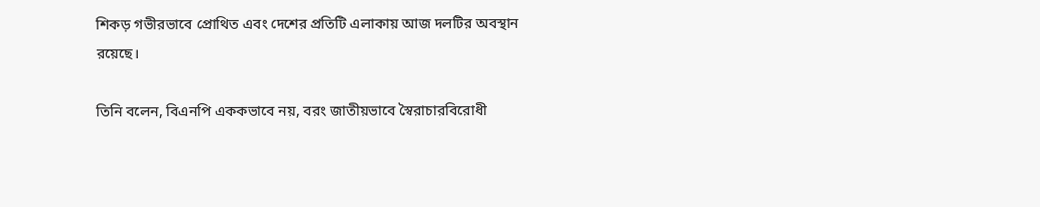শিকড় গভীরভাবে প্রোথিত এবং দেশের প্রতিটি এলাকায় আজ দলটির অবস্থান রয়েছে।

তিনি বলেন, বিএনপি এককভাবে নয়, বরং জাতীয়ভাবে স্বৈরাচারবিরোধী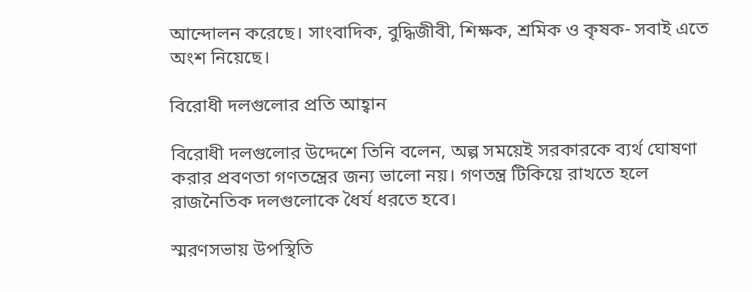আন্দোলন করেছে। সাংবাদিক, বুদ্ধিজীবী, শিক্ষক, শ্রমিক ও কৃষক- সবাই এতে অংশ নিয়েছে।

বিরোধী দলগুলোর প্রতি আহ্বান

বিরোধী দলগুলোর উদ্দেশে তিনি বলেন, অল্প সময়েই সরকারকে ব্যর্থ ঘোষণা করার প্রবণতা গণতন্ত্রের জন্য ভালো নয়। গণতন্ত্র টিকিয়ে রাখতে হলে রাজনৈতিক দলগুলোকে ধৈর্য ধরতে হবে।

স্মরণসভায় উপস্থিতি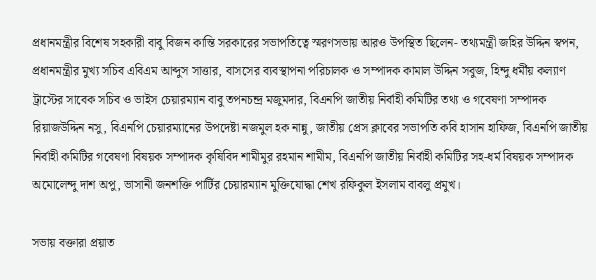প্রধানমন্ত্রীর বিশেষ সহকারী বাবু বিজন কান্তি সরকারের সভাপতিত্বে স্মরণসভায় আরও উপস্থিত ছিলেন- তথ্যমন্ত্রী জহির উদ্দিন স্বপন, প্রধানমন্ত্রীর মুখ্য সচিব এবিএম আব্দুস সাত্তার, বাসসের ব্যবস্থাপনা পরিচালক ও সম্পাদক কামাল উদ্দিন সবুজ, হিন্দু ধর্মীয় কল্যাণ ট্রাস্টের সাবেক সচিব ও ভাইস চেয়ারম্যান বাবু তপনচন্দ্র মজুমদার, বিএনপি জাতীয় নির্বাহী কমিটির তথ্য ও গবেষণা সম্পাদক রিয়াজউদ্দিন নসু, বিএনপি চেয়ারম্যানের উপদেষ্টা নজমুল হক নান্নু, জাতীয় প্রেস ক্লাবের সভাপতি কবি হাসান হাফিজ, বিএনপি জাতীয় নির্বাহী কমিটির গবেষণা বিষয়ক সম্পাদক কৃষিবিদ শামীমুর রহমান শামীম, বিএনপি জাতীয় নির্বাহী কমিটির সহ-ধর্ম বিষয়ক সম্পাদক অমোলেন্দু দাশ অপু, ভাসানী জনশক্তি পার্টির চেয়ারম্যান মুক্তিযোদ্ধা শেখ রফিকুল ইসলাম বাবলু প্রমুখ।

সভায় বক্তারা প্রয়াত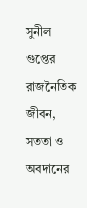সুনীল গুপ্তের রাজনৈতিক জীবন, সততা ও অবদানের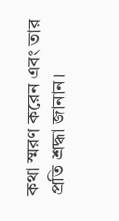কথা স্মরণ করেন এবং তার প্রতি শ্রদ্ধা জানান।